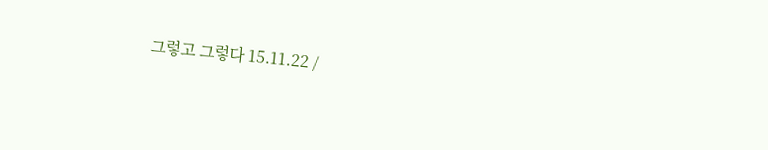그렇고 그렇다 15.11.22 /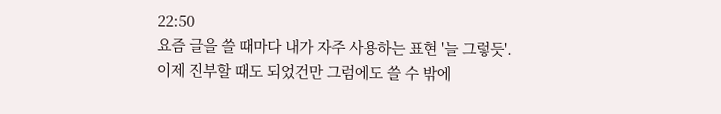22:50
요즘 글을 쓸 때마다 내가 자주 사용하는 표현 '늘 그렇듯'.
이제 진부할 때도 되었건만 그럼에도 쓸 수 밖에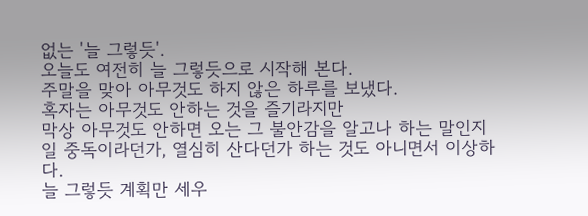없는 '늘 그렇듯'.
오늘도 여전히 늘 그렇듯으로 시작해 본다.
주말을 맞아 아무것도 하지 않은 하루를 보냈다.
혹자는 아무것도 안하는 것을 즐기라지만
막상 아무것도 안하면 오는 그 불안감을 알고나 하는 말인지
일 중독이라던가, 열심히 산다던가 하는 것도 아니면서 이상하다.
늘 그렇듯 계획만 세우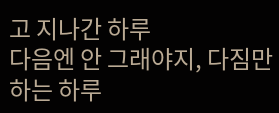고 지나간 하루
다음엔 안 그래야지, 다짐만 하는 하루